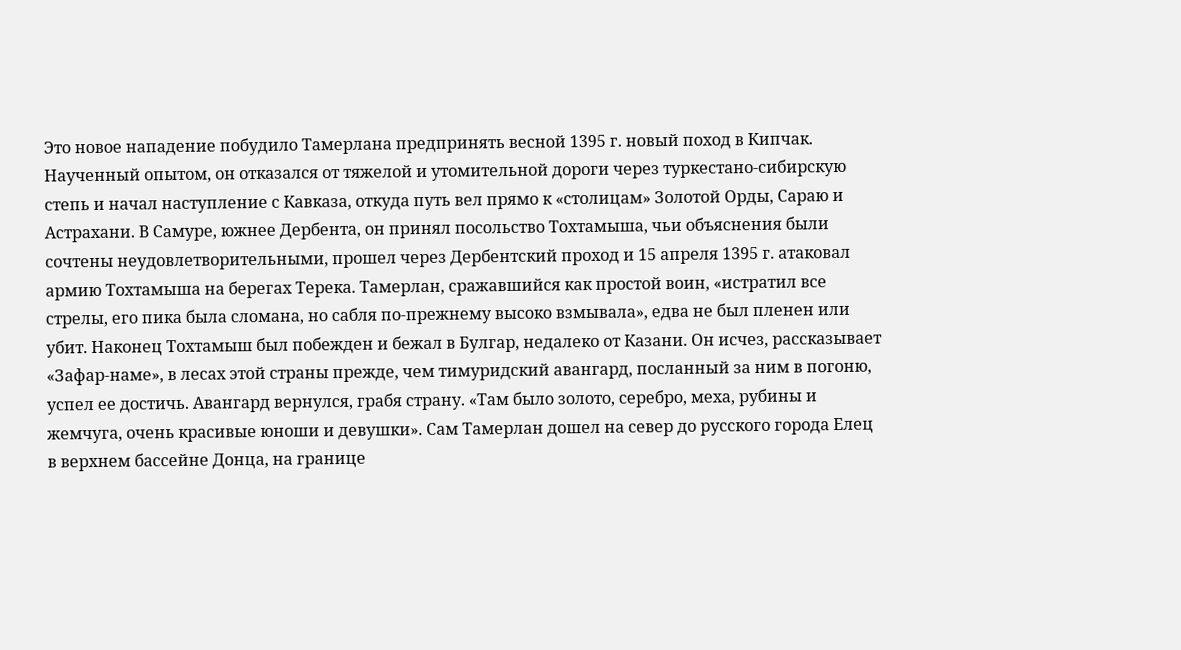Это новое нападение побудило Тамерлана предпринять весной 1395 г. новый поход в Кипчак. Наученный опытом, он отказался от тяжелой и утомительной дороги через туркестано-сибирскую степь и начал наступление с Кавказа, откуда путь вел прямо к «столицам» Золотой Орды, Сараю и Астрахани. В Самуре, южнее Дербента, он принял посольство Тохтамыша, чьи объяснения были сочтены неудовлетворительными, прошел через Дербентский проход и 15 апреля 1395 г. атаковал армию Тохтамыша на берегах Терека. Тамерлан, сражавшийся как простой воин, «истратил все стрелы, его пика была сломана, но сабля по-прежнему высоко взмывала», едва не был пленен или убит. Наконец Тохтамыш был побежден и бежал в Булгар, недалеко от Казани. Он исчез, рассказывает «Зафар-наме», в лесах этой страны прежде, чем тимуридский авангард, посланный за ним в погоню, успел ее достичь. Авангард вернулся, грабя страну. «Там было золото, серебро, меха, рубины и жемчуга, очень красивые юноши и девушки». Сам Тамерлан дошел на север до русского города Елец в верхнем бассейне Донца, на границе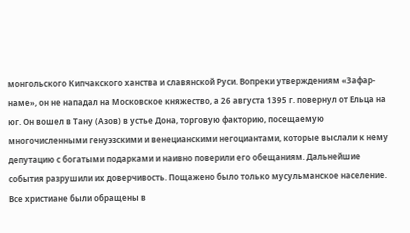монгольского Кипчакского ханства и славянской Руси. Вопреки утверждениям «Зафар-наме», он не нападал на Московское княжество, а 26 августа 1395 г. повернул от Ельца на юг. Он вошел в Тану (Азов) в устье Дона, торговую факторию, посещаемую многочисленными генуэзскими и венецианскими негоциантами, которые выслали к нему депутацию с богатыми подарками и наивно поверили его обещаниям. Дальнейшие события разрушили их доверчивость. Пощажено было только мусульманское население. Все христиане были обращены в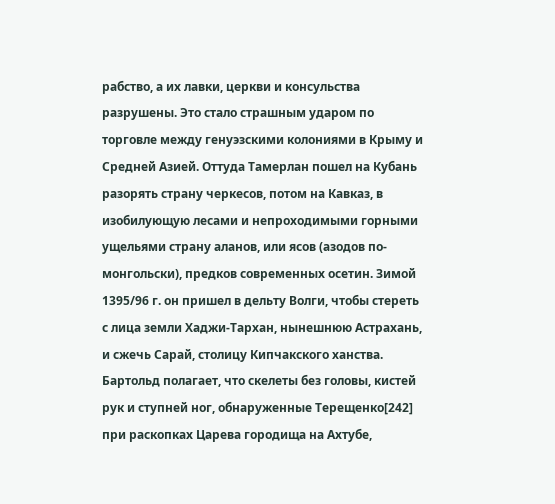рабство, а их лавки, церкви и консульства разрушены. Это стало страшным ударом по торговле между генуэзскими колониями в Крыму и Средней Азией. Оттуда Тамерлан пошел на Кубань разорять страну черкесов, потом на Кавказ, в изобилующую лесами и непроходимыми горными ущельями страну аланов, или ясов (азодов по-монгольски), предков современных осетин. Зимой 1395/96 г. он пришел в дельту Волги, чтобы стереть с лица земли Хаджи-Тархан, нынешнюю Астрахань, и сжечь Сарай, столицу Кипчакского ханства. Бартольд полагает, что скелеты без головы, кистей рук и ступней ног, обнаруженные Терещенко[242] при раскопках Царева городища на Ахтубе,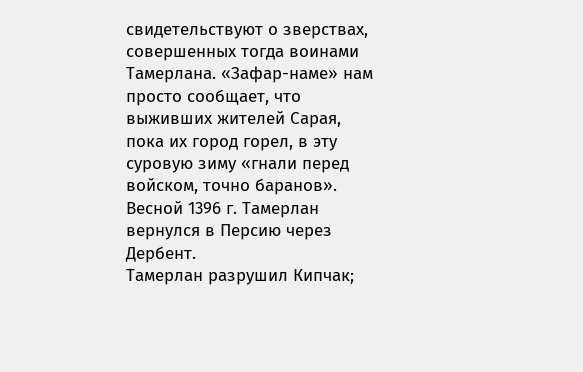свидетельствуют о зверствах, совершенных тогда воинами Тамерлана. «Зафар-наме» нам просто сообщает, что выживших жителей Сарая, пока их город горел, в эту суровую зиму «гнали перед войском, точно баранов». Весной 1396 г. Тамерлан вернулся в Персию через Дербент.
Тамерлан разрушил Кипчак;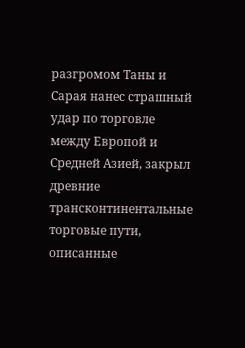разгромом Таны и Сарая нанес страшный удар по торговле между Европой и Средней Азией, закрыл древние трансконтинентальные торговые пути, описанные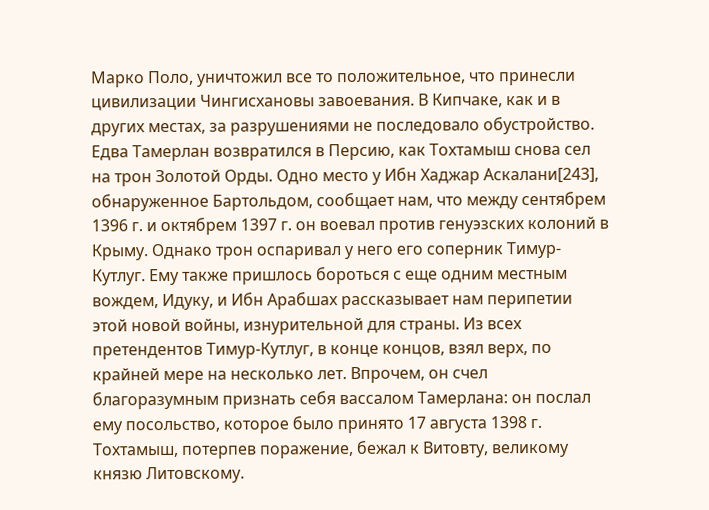Марко Поло, уничтожил все то положительное, что принесли цивилизации Чингисхановы завоевания. В Кипчаке, как и в других местах, за разрушениями не последовало обустройство. Едва Тамерлан возвратился в Персию, как Тохтамыш снова сел на трон Золотой Орды. Одно место у Ибн Хаджар Аскалани[243], обнаруженное Бартольдом, сообщает нам, что между сентябрем 1396 г. и октябрем 1397 г. он воевал против генуэзских колоний в Крыму. Однако трон оспаривал у него его соперник Тимур-Кутлуг. Ему также пришлось бороться с еще одним местным вождем, Идуку, и Ибн Арабшах рассказывает нам перипетии этой новой войны, изнурительной для страны. Из всех претендентов Тимур-Кутлуг, в конце концов, взял верх, по крайней мере на несколько лет. Впрочем, он счел благоразумным признать себя вассалом Тамерлана: он послал ему посольство, которое было принято 17 августа 1398 г. Тохтамыш, потерпев поражение, бежал к Витовту, великому князю Литовскому.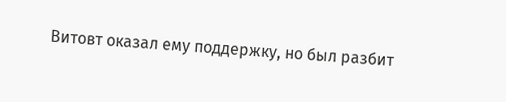Витовт оказал ему поддержку, но был разбит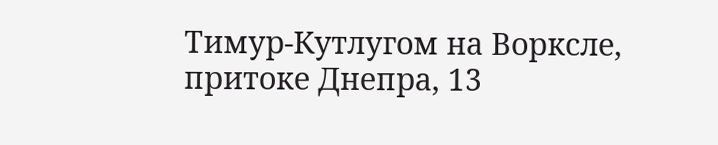Тимур-Кутлугом на Ворксле, притоке Днепра, 13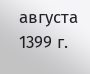августа 1399 г.